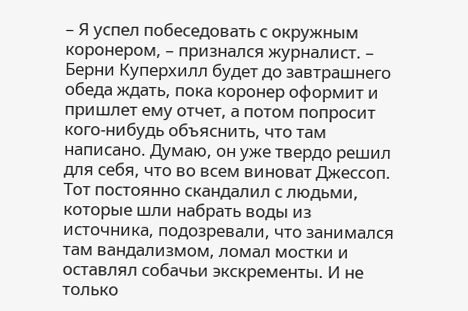– Я успел побеседовать с окружным коронером, – признался журналист. – Берни Куперхилл будет до завтрашнего обеда ждать, пока коронер оформит и пришлет ему отчет, а потом попросит кого-нибудь объяснить, что там написано. Думаю, он уже твердо решил для себя, что во всем виноват Джессоп. Тот постоянно скандалил с людьми, которые шли набрать воды из источника, подозревали, что занимался там вандализмом, ломал мостки и оставлял собачьи экскременты. И не только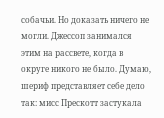собачьи. Но доказать ничего не могли. Джессоп занимался этим на рассвете, когда в округе никого не было. Думаю, шериф представляет себе дело так: мисс Прескотт застукала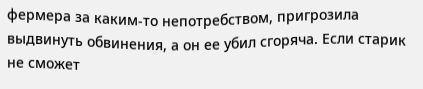фермера за каким-то непотребством, пригрозила выдвинуть обвинения, а он ее убил сгоряча. Если старик не сможет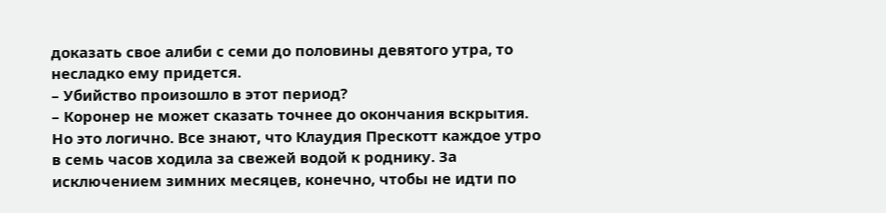доказать свое алиби с семи до половины девятого утра, то несладко ему придется.
– Убийство произошло в этот период?
– Коронер не может сказать точнее до окончания вскрытия. Но это логично. Все знают, что Клаудия Прескотт каждое утро в семь часов ходила за свежей водой к роднику. За исключением зимних месяцев, конечно, чтобы не идти по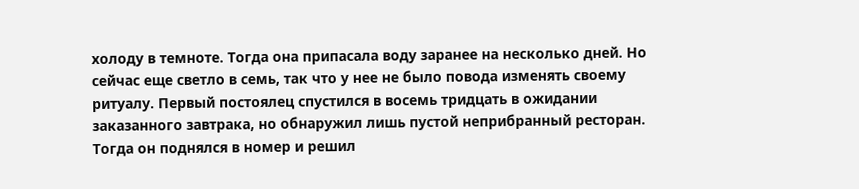холоду в темноте. Тогда она припасала воду заранее на несколько дней. Но сейчас еще светло в семь, так что у нее не было повода изменять своему ритуалу. Первый постоялец спустился в восемь тридцать в ожидании заказанного завтрака, но обнаружил лишь пустой неприбранный ресторан. Тогда он поднялся в номер и решил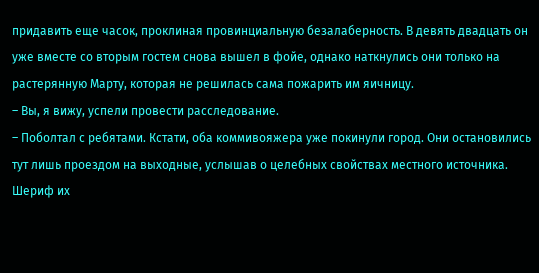придавить еще часок, проклиная провинциальную безалаберность. В девять двадцать он уже вместе со вторым гостем снова вышел в фойе, однако наткнулись они только на растерянную Марту, которая не решилась сама пожарить им яичницу.
– Вы, я вижу, успели провести расследование.
– Поболтал с ребятами. Кстати, оба коммивояжера уже покинули город. Они остановились тут лишь проездом на выходные, услышав о целебных свойствах местного источника. Шериф их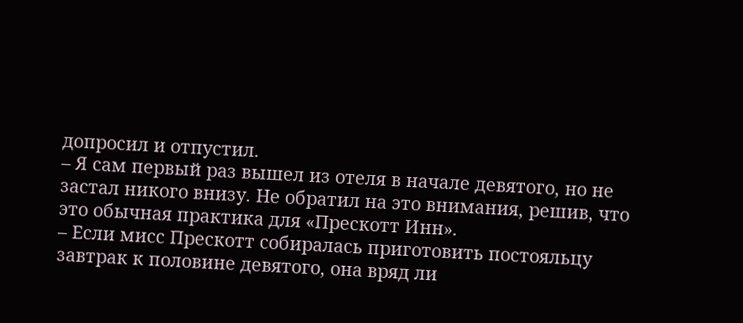допросил и отпустил.
– Я сам первый раз вышел из отеля в начале девятого, но не застал никого внизу. Не обратил на это внимания, решив, что это обычная практика для «Прескотт Инн».
– Если мисс Прескотт собиралась приготовить постояльцу завтрак к половине девятого, она вряд ли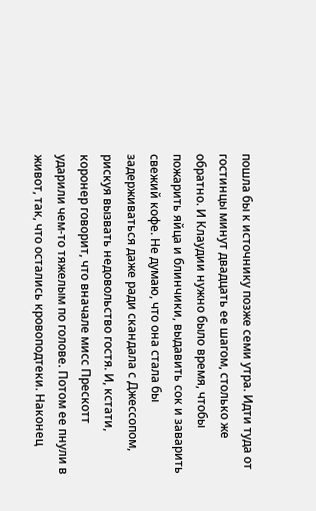пошла бы к источнику позже семи утра. Идти туда от гостинцы минут двадцать ее шагом, столько же обратно. И Клаудии нужно было время, чтобы пожарить яйца и блинчики, выдавить сок и заварить свежий кофе. Не думаю, что она стала бы задерживаться даже ради скандала с Джессопом, рискуя вызвать недовольство гостя. И, кстати, коронер говорит, что вначале мисс Прескотт ударили чем-то тяжелым по голове. Потом ее пнули в живот, так, что остались кровоподтеки. Наконец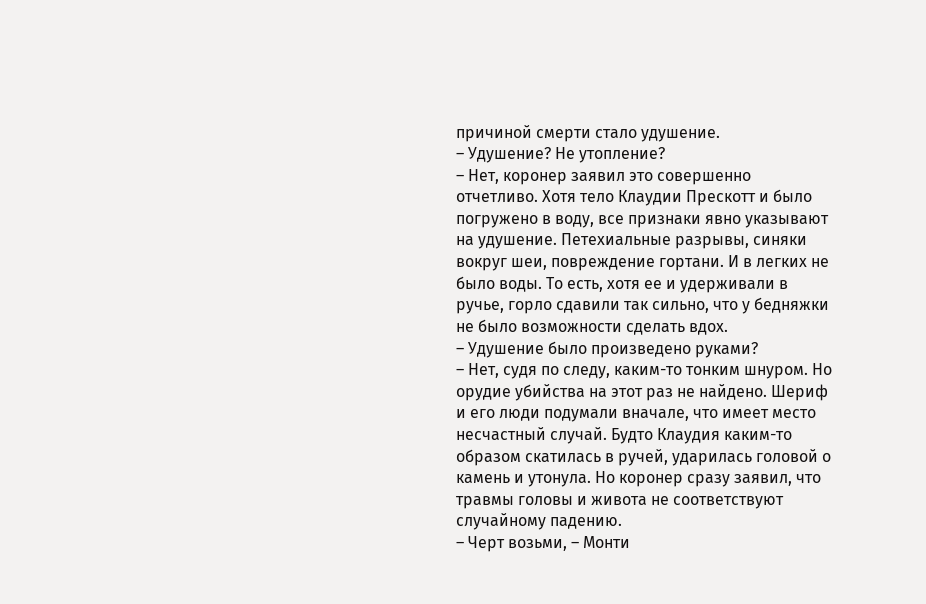причиной смерти стало удушение.
– Удушение? Не утопление?
– Нет, коронер заявил это совершенно отчетливо. Хотя тело Клаудии Прескотт и было погружено в воду, все признаки явно указывают на удушение. Петехиальные разрывы, синяки вокруг шеи, повреждение гортани. И в легких не было воды. То есть, хотя ее и удерживали в ручье, горло сдавили так сильно, что у бедняжки не было возможности сделать вдох.
– Удушение было произведено руками?
– Нет, судя по следу, каким-то тонким шнуром. Но орудие убийства на этот раз не найдено. Шериф и его люди подумали вначале, что имеет место несчастный случай. Будто Клаудия каким-то образом скатилась в ручей, ударилась головой о камень и утонула. Но коронер сразу заявил, что травмы головы и живота не соответствуют случайному падению.
– Черт возьми, – Монти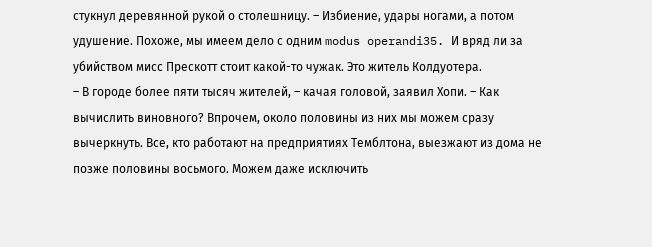стукнул деревянной рукой о столешницу. – Избиение, удары ногами, а потом удушение. Похоже, мы имеем дело с одним modus operandi35. И вряд ли за убийством мисс Прескотт стоит какой-то чужак. Это житель Колдуотера.
– В городе более пяти тысяч жителей, – качая головой, заявил Хопи. – Как вычислить виновного? Впрочем, около половины из них мы можем сразу вычеркнуть. Все, кто работают на предприятиях Темблтона, выезжают из дома не позже половины восьмого. Можем даже исключить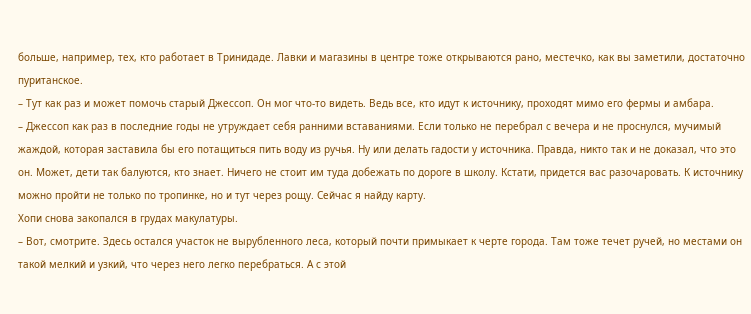больше, например, тех, кто работает в Тринидаде. Лавки и магазины в центре тоже открываются рано, местечко, как вы заметили, достаточно пуританское.
– Тут как раз и может помочь старый Джессоп. Он мог что-то видеть. Ведь все, кто идут к источнику, проходят мимо его фермы и амбара.
– Джессоп как раз в последние годы не утруждает себя ранними вставаниями. Если только не перебрал с вечера и не проснулся, мучимый жаждой, которая заставила бы его потащиться пить воду из ручья. Ну или делать гадости у источника. Правда, никто так и не доказал, что это он. Может, дети так балуются, кто знает. Ничего не стоит им туда добежать по дороге в школу. Кстати, придется вас разочаровать. К источнику можно пройти не только по тропинке, но и тут через рощу. Сейчас я найду карту.
Хопи снова закопался в грудах макулатуры.
– Вот, смотрите. Здесь остался участок не вырубленного леса, который почти примыкает к черте города. Там тоже течет ручей, но местами он такой мелкий и узкий, что через него легко перебраться. А с этой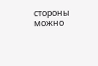стороны можно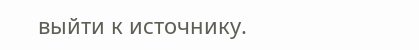выйти к источнику.